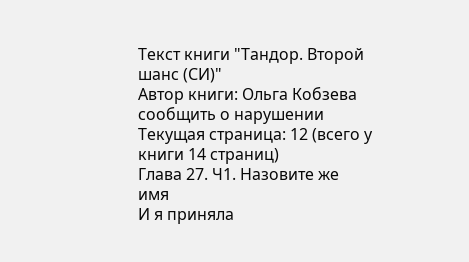Текст книги "Тандор. Второй шанс (СИ)"
Автор книги: Ольга Кобзева
сообщить о нарушении
Текущая страница: 12 (всего у книги 14 страниц)
Глава 27. Ч1. Назовите же имя
И я приняла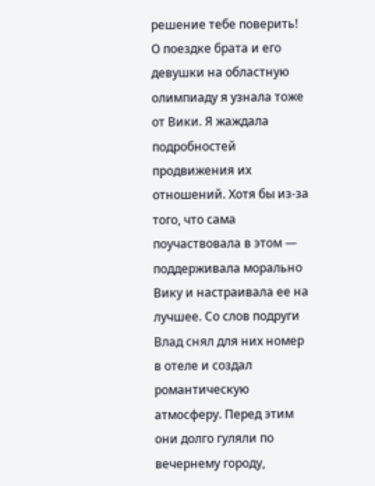решение тебе поверить!
О поездке брата и его девушки на областную олимпиаду я узнала тоже от Вики. Я жаждала подробностей продвижения их отношений. Хотя бы из-за того, что сама поучаствовала в этом — поддерживала морально Вику и настраивала ее на лучшее. Со слов подруги Влад снял для них номер в отеле и создал романтическую атмосферу. Перед этим они долго гуляли по вечернему городу,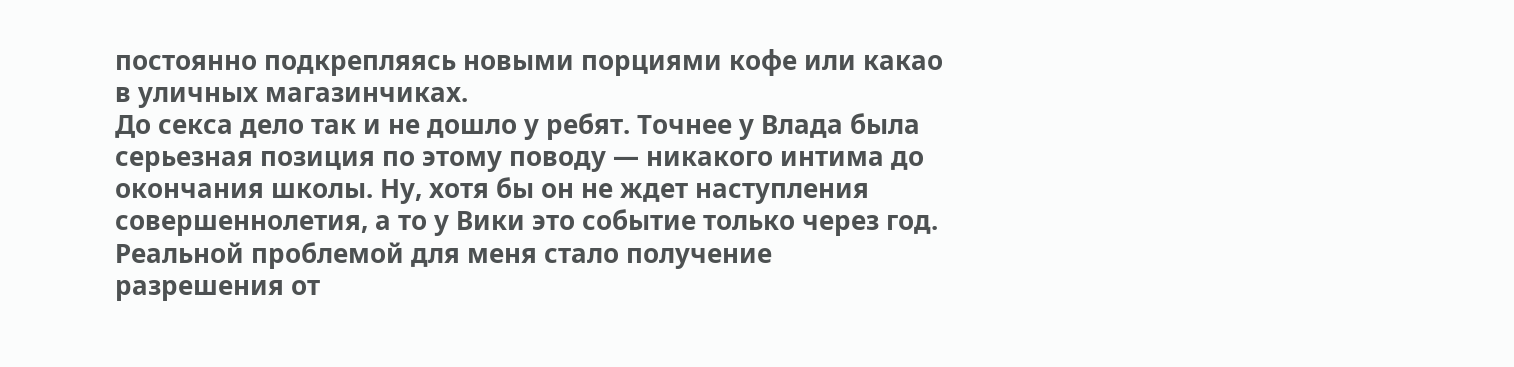постоянно подкрепляясь новыми порциями кофе или какао в уличных магазинчиках.
До секса дело так и не дошло у ребят. Точнее у Влада была серьезная позиция по этому поводу — никакого интима до окончания школы. Ну, хотя бы он не ждет наступления совершеннолетия, а то у Вики это событие только через год.
Реальной проблемой для меня стало получение разрешения от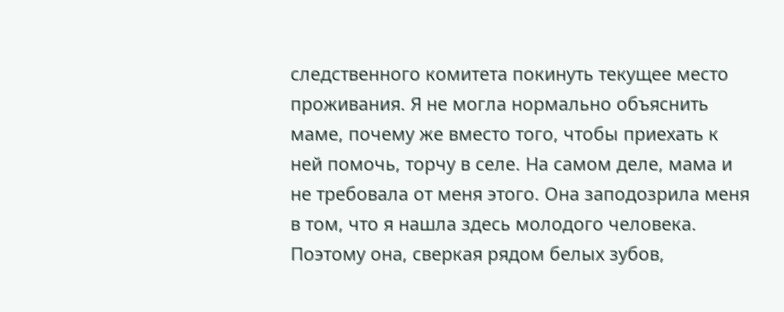следственного комитета покинуть текущее место проживания. Я не могла нормально объяснить маме, почему же вместо того, чтобы приехать к ней помочь, торчу в селе. На самом деле, мама и не требовала от меня этого. Она заподозрила меня в том, что я нашла здесь молодого человека. Поэтому она, сверкая рядом белых зубов,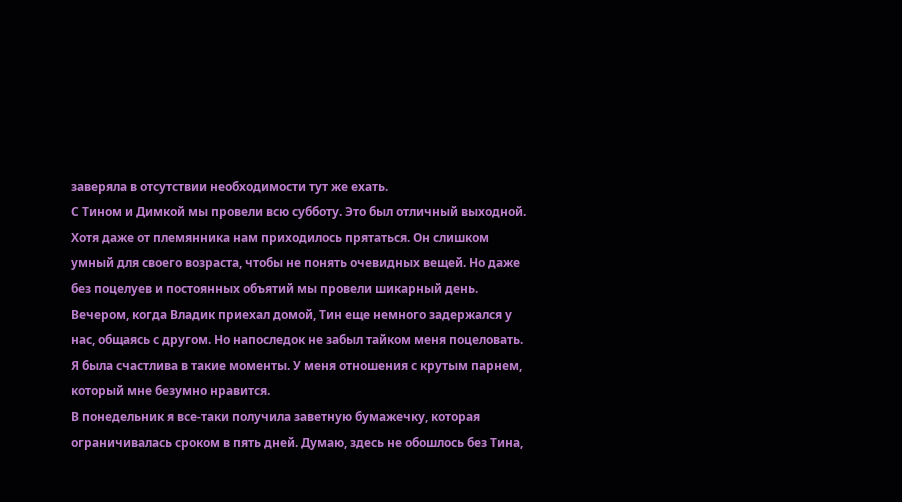заверяла в отсутствии необходимости тут же ехать.
С Тином и Димкой мы провели всю субботу. Это был отличный выходной. Хотя даже от племянника нам приходилось прятаться. Он слишком умный для своего возраста, чтобы не понять очевидных вещей. Но даже без поцелуев и постоянных объятий мы провели шикарный день. Вечером, когда Владик приехал домой, Тин еще немного задержался у нас, общаясь с другом. Но напоследок не забыл тайком меня поцеловать. Я была счастлива в такие моменты. У меня отношения с крутым парнем, который мне безумно нравится.
В понедельник я все-таки получила заветную бумажечку, которая ограничивалась сроком в пять дней. Думаю, здесь не обошлось без Тина,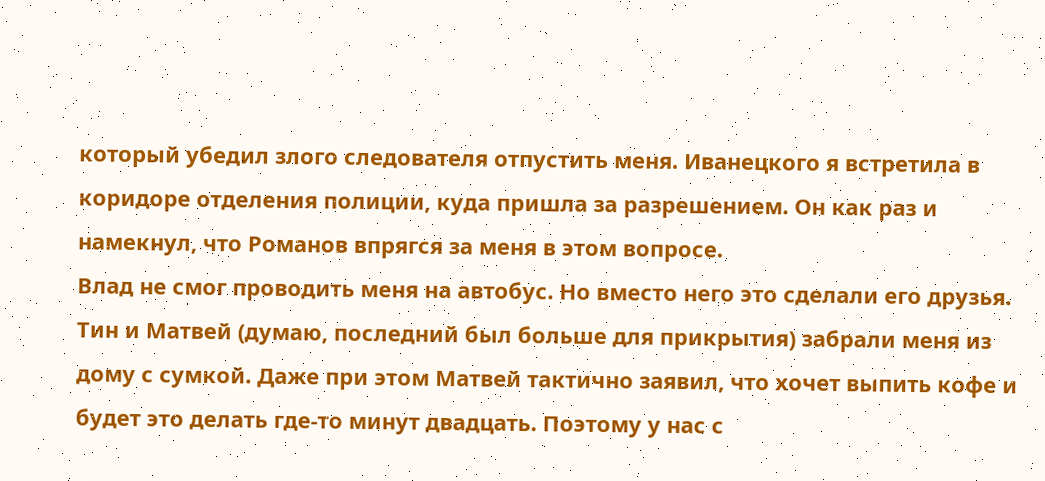который убедил злого следователя отпустить меня. Иванецкого я встретила в коридоре отделения полиции, куда пришла за разрешением. Он как раз и намекнул, что Романов впрягся за меня в этом вопросе.
Влад не смог проводить меня на автобус. Но вместо него это сделали его друзья. Тин и Матвей (думаю, последний был больше для прикрытия) забрали меня из дому с сумкой. Даже при этом Матвей тактично заявил, что хочет выпить кофе и будет это делать где-то минут двадцать. Поэтому у нас с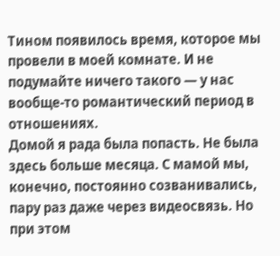Тином появилось время, которое мы провели в моей комнате. И не подумайте ничего такого — у нас вообще-то романтический период в отношениях.
Домой я рада была попасть. Не была здесь больше месяца. С мамой мы, конечно, постоянно созванивались, пару раз даже через видеосвязь. Но при этом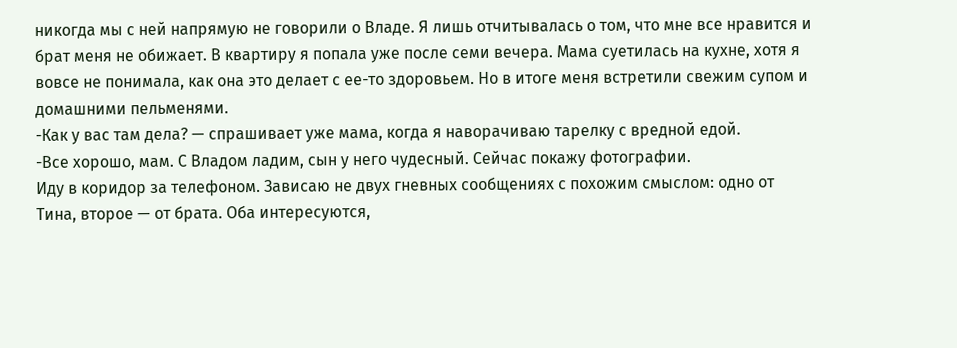никогда мы с ней напрямую не говорили о Владе. Я лишь отчитывалась о том, что мне все нравится и брат меня не обижает. В квартиру я попала уже после семи вечера. Мама суетилась на кухне, хотя я вовсе не понимала, как она это делает с ее-то здоровьем. Но в итоге меня встретили свежим супом и домашними пельменями.
-Как у вас там дела? — спрашивает уже мама, когда я наворачиваю тарелку с вредной едой.
-Все хорошо, мам. С Владом ладим, сын у него чудесный. Сейчас покажу фотографии.
Иду в коридор за телефоном. Зависаю не двух гневных сообщениях с похожим смыслом: одно от Тина, второе — от брата. Оба интересуются,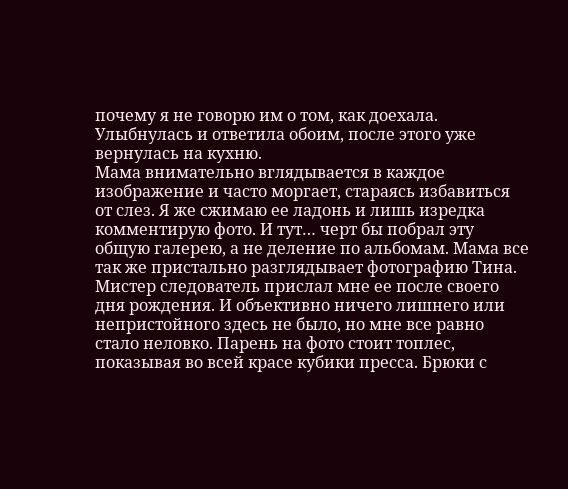почему я не говорю им о том, как доехала. Улыбнулась и ответила обоим, после этого уже вернулась на кухню.
Мама внимательно вглядывается в каждое изображение и часто моргает, стараясь избавиться от слез. Я же сжимаю ее ладонь и лишь изредка комментирую фото. И тут… черт бы побрал эту общую галерею, а не деление по альбомам. Мама все так же пристально разглядывает фотографию Тина.
Мистер следователь прислал мне ее после своего дня рождения. И объективно ничего лишнего или непристойного здесь не было, но мне все равно стало неловко. Парень на фото стоит топлес, показывая во всей красе кубики пресса. Брюки с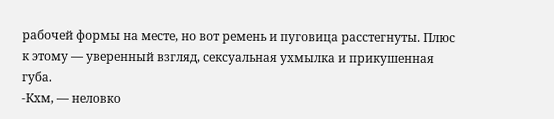рабочей формы на месте, но вот ремень и пуговица расстегнуты. Плюс к этому — уверенный взгляд, сексуальная ухмылка и прикушенная губа.
-Кхм, — неловко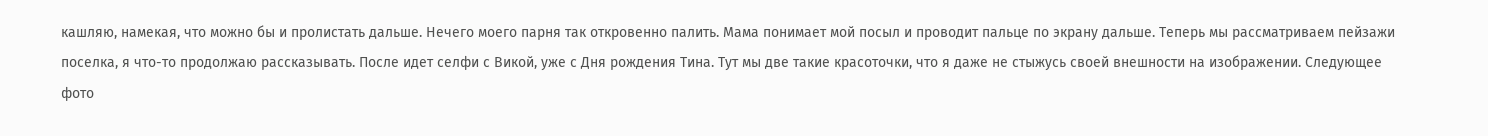кашляю, намекая, что можно бы и пролистать дальше. Нечего моего парня так откровенно палить. Мама понимает мой посыл и проводит пальце по экрану дальше. Теперь мы рассматриваем пейзажи поселка, я что-то продолжаю рассказывать. После идет селфи с Викой, уже с Дня рождения Тина. Тут мы две такие красоточки, что я даже не стыжусь своей внешности на изображении. Следующее фото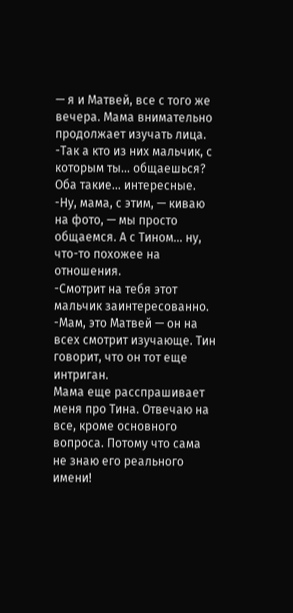— я и Матвей, все с того же вечера. Мама внимательно продолжает изучать лица.
-Так а кто из них мальчик, с которым ты… общаешься? Оба такие... интересные.
-Ну, мама, с этим, — киваю на фото, — мы просто общаемся. А с Тином… ну, что-то похожее на отношения.
-Смотрит на тебя этот мальчик заинтересованно.
-Мам, это Матвей — он на всех смотрит изучающе. Тин говорит, что он тот еще интриган.
Мама еще расспрашивает меня про Тина. Отвечаю на все, кроме основного вопроса. Потому что сама не знаю его реального имени!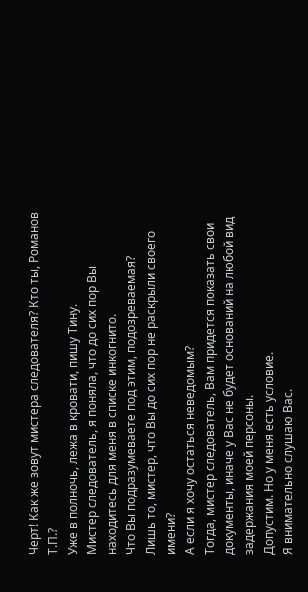Черт! Как же зовут мистера следователя? Кто ты, Романов Т.П.?
Уже в полночь, лежа в кровати, пишу Тину.
Мистер следователь, я поняла, что до сих пор Вы находитесь для меня в списке инкогнито.
Что Вы подразумеваете под этим, подозреваемая?
Лишь то, мистер, что Вы до сих пор не раскрыли своего имени?
А если я хочу остаться неведомым?
Тогда, мистер следователь, Вам придется показать свои документы, иначе у Вас не будет оснований на любой вид задержания моей персоны.
Допустим. Но у меня есть условие.
Я внимательно слушаю Вас.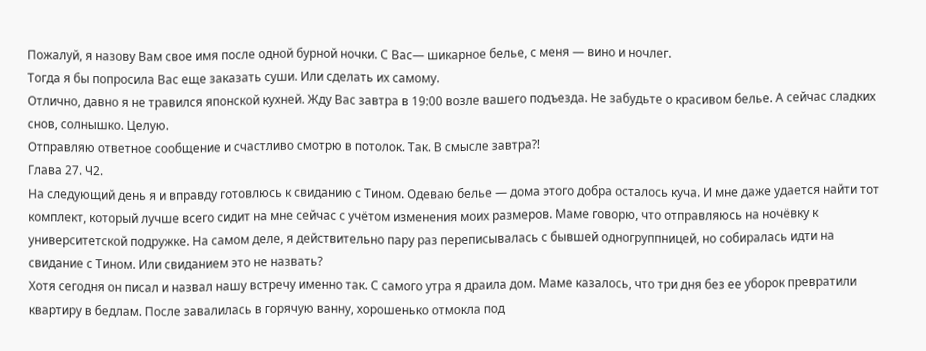Пожалуй, я назову Вам свое имя после одной бурной ночки. С Вас— шикарное белье, с меня — вино и ночлег.
Тогда я бы попросила Вас еще заказать суши. Или сделать их самому.
Отлично, давно я не травился японской кухней. Жду Вас завтра в 19:00 возле вашего подъезда. Не забудьте о красивом белье. А сейчас сладких снов, солнышко. Целую.
Отправляю ответное сообщение и счастливо смотрю в потолок. Так. В смысле завтра?!
Глава 27. Ч2.
На следующий день я и вправду готовлюсь к свиданию с Тином. Одеваю белье — дома этого добра осталось куча. И мне даже удается найти тот комплект, который лучше всего сидит на мне сейчас с учётом изменения моих размеров. Маме говорю, что отправляюсь на ночёвку к университетской подружке. На самом деле, я действительно пару раз переписывалась с бывшей одногруппницей, но собиралась идти на свидание с Тином. Или свиданием это не назвать?
Хотя сегодня он писал и назвал нашу встречу именно так. С самого утра я драила дом. Маме казалось, что три дня без ее уборок превратили квартиру в бедлам. После завалилась в горячую ванну, хорошенько отмокла под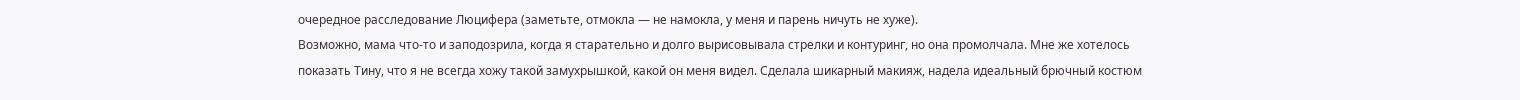очередное расследование Люцифера (заметьте, отмокла — не намокла, у меня и парень ничуть не хуже).
Возможно, мама что-то и заподозрила, когда я старательно и долго вырисовывала стрелки и контуринг, но она промолчала. Мне же хотелось показать Тину, что я не всегда хожу такой замухрышкой, какой он меня видел. Сделала шикарный макияж, надела идеальный брючный костюм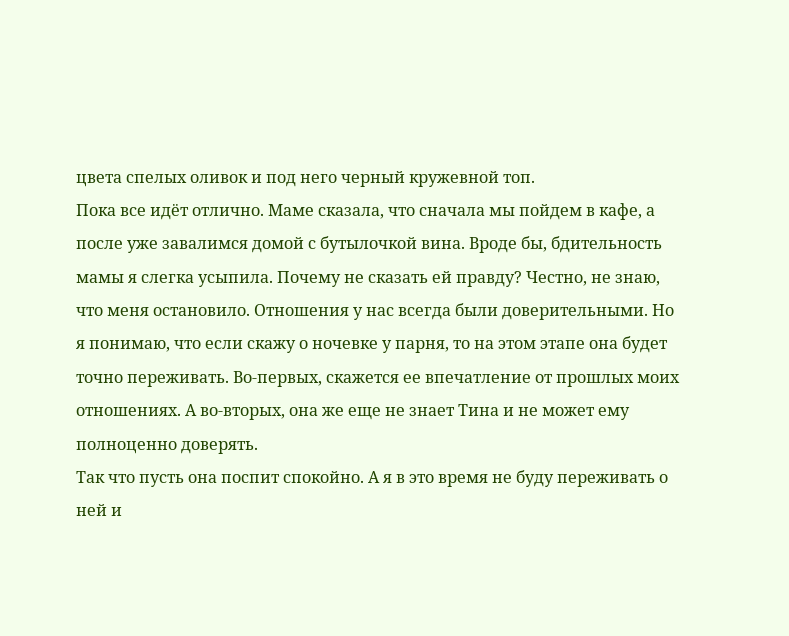цвета спелых оливок и под него черный кружевной топ.
Пока все идёт отлично. Маме сказала, что сначала мы пойдем в кафе, а после уже завалимся домой с бутылочкой вина. Вроде бы, бдительность мамы я слегка усыпила. Почему не сказать ей правду? Честно, не знаю, что меня остановило. Отношения у нас всегда были доверительными. Но я понимаю, что если скажу о ночевке у парня, то на этом этапе она будет точно переживать. Во-первых, скажется ее впечатление от прошлых моих отношениях. А во-вторых, она же еще не знает Тина и не может ему полноценно доверять.
Так что пусть она поспит спокойно. А я в это время не буду переживать о ней и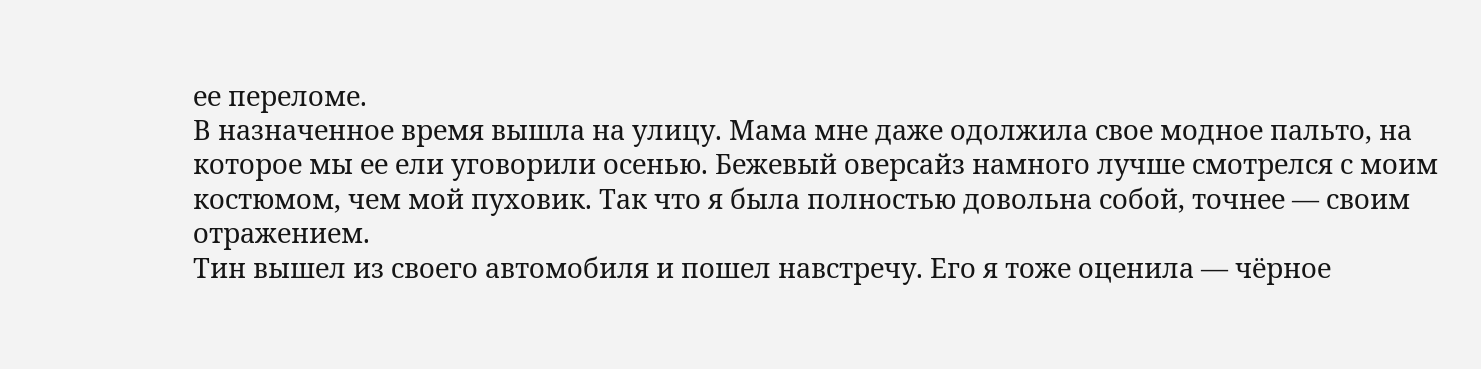ее переломе.
В назначенное время вышла на улицу. Мама мне даже одолжила свое модное пальто, на которое мы ее ели уговорили осенью. Бежевый оверсайз намного лучше смотрелся с моим костюмом, чем мой пуховик. Так что я была полностью довольна собой, точнее — своим отражением.
Тин вышел из своего автомобиля и пошел навстречу. Его я тоже оценила — чёрное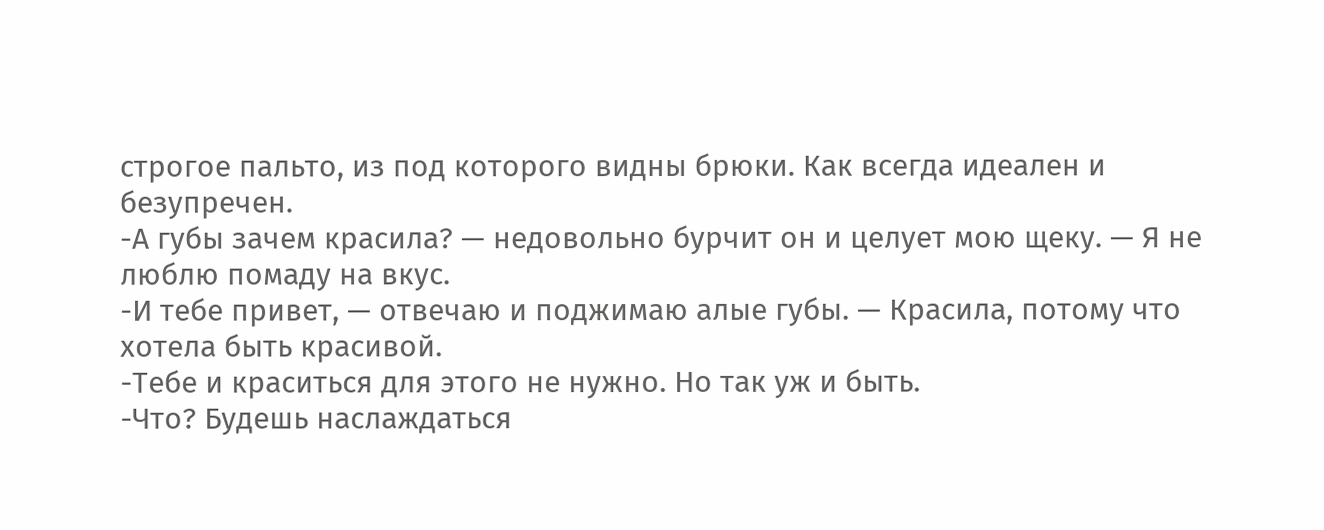строгое пальто, из под которого видны брюки. Как всегда идеален и безупречен.
-А губы зачем красила? — недовольно бурчит он и целует мою щеку. — Я не люблю помаду на вкус.
-И тебе привет, — отвечаю и поджимаю алые губы. — Красила, потому что хотела быть красивой.
-Тебе и краситься для этого не нужно. Но так уж и быть.
-Что? Будешь наслаждаться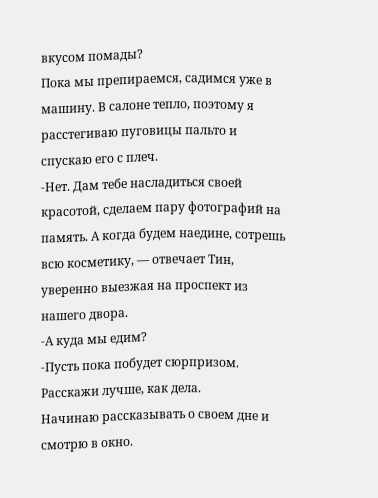вкусом помады?
Пока мы препираемся, садимся уже в машину. В салоне тепло, поэтому я расстегиваю пуговицы пальто и спускаю его с плеч.
-Нет. Дам тебе насладиться своей красотой, сделаем пару фотографий на память. А когда будем наедине, сотрешь всю косметику, — отвечает Тин, уверенно выезжая на проспект из нашего двора.
-А куда мы едим?
-Пусть пока побудет сюрпризом. Расскажи лучше, как дела.
Начинаю рассказывать о своем дне и смотрю в окно.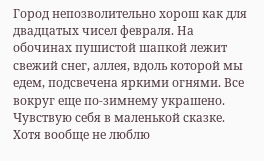Город непозволительно хорош как для двадцатых чисел февраля. На обочинах пушистой шапкой лежит свежий снег, аллея, вдоль которой мы едем, подсвечена яркими огнями. Все вокруг еще по-зимнему украшено. Чувствую себя в маленькой сказке. Хотя вообще не люблю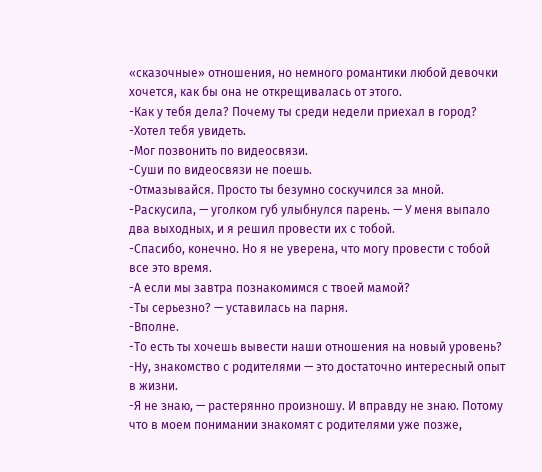«сказочные» отношения, но немного романтики любой девочки хочется, как бы она не открещивалась от этого.
-Как у тебя дела? Почему ты среди недели приехал в город?
-Хотел тебя увидеть.
-Мог позвонить по видеосвязи.
-Суши по видеосвязи не поешь.
-Отмазывайся. Просто ты безумно соскучился за мной.
-Раскусила, — уголком губ улыбнулся парень. — У меня выпало два выходных, и я решил провести их с тобой.
-Спасибо, конечно. Но я не уверена, что могу провести с тобой все это время.
-А если мы завтра познакомимся с твоей мамой?
-Ты серьезно? — уставилась на парня.
-Вполне.
-То есть ты хочешь вывести наши отношения на новый уровень?
-Ну, знакомство с родителями — это достаточно интересный опыт в жизни.
-Я не знаю, — растерянно произношу. И вправду не знаю. Потому что в моем понимании знакомят с родителями уже позже,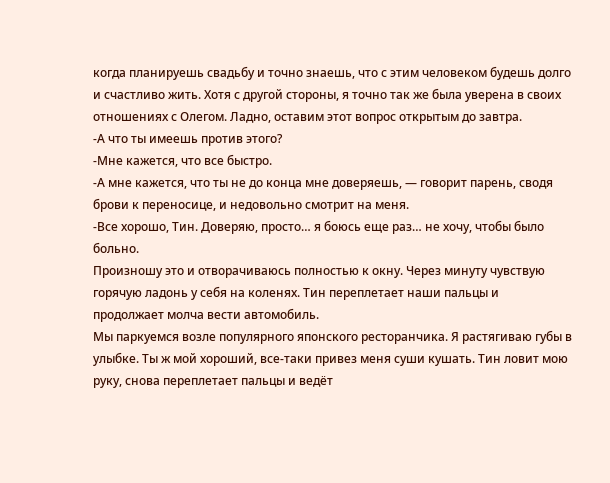когда планируешь свадьбу и точно знаешь, что с этим человеком будешь долго и счастливо жить. Хотя с другой стороны, я точно так же была уверена в своих отношениях с Олегом. Ладно, оставим этот вопрос открытым до завтра.
-А что ты имеешь против этого?
-Мне кажется, что все быстро.
-А мне кажется, что ты не до конца мне доверяешь, — говорит парень, сводя брови к переносице, и недовольно смотрит на меня.
-Все хорошо, Тин. Доверяю, просто… я боюсь еще раз… не хочу, чтобы было больно.
Произношу это и отворачиваюсь полностью к окну. Через минуту чувствую горячую ладонь у себя на коленях. Тин переплетает наши пальцы и продолжает молча вести автомобиль.
Мы паркуемся возле популярного японского ресторанчика. Я растягиваю губы в улыбке. Ты ж мой хороший, все-таки привез меня суши кушать. Тин ловит мою руку, снова переплетает пальцы и ведёт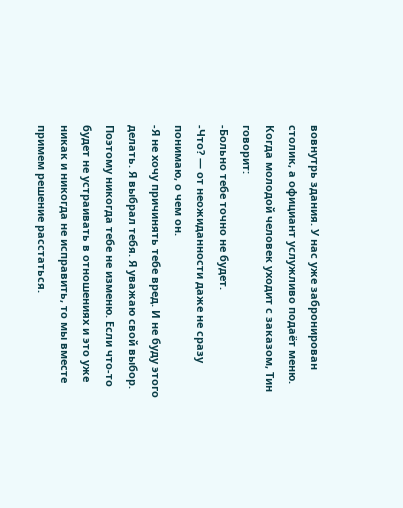вовнутрь здания. У нас уже забронирован столик, а официант услужливо подаёт меню.
Когда молодой человек уходит с заказом, Тин говорит:
-Больно тебе точно не будет.
-Что? — от неожиданности даже не сразу понимаю, о чем он.
-Я не хочу причинять тебе вред. И не буду этого делать. Я выбрал тебя. Я уважаю свой выбор. Поэтому никогда тебе не изменю. Если что-то будет не устраивать в отношениях и это уже никак и никогда не исправить, то мы вместе примем решение расстаться.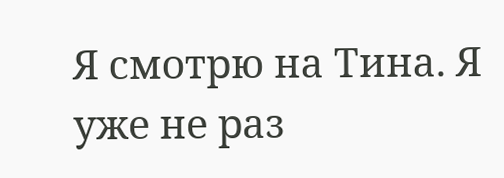Я смотрю на Тина. Я уже не раз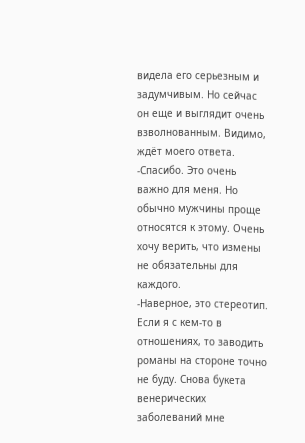видела его серьезным и задумчивым. Но сейчас он еще и выглядит очень взволнованным. Видимо, ждёт моего ответа.
-Спасибо. Это очень важно для меня. Но обычно мужчины проще относятся к этому. Очень хочу верить, что измены не обязательны для каждого.
-Наверное, это стереотип. Если я с кем-то в отношениях, то заводить романы на стороне точно не буду. Снова букета венерических заболеваний мне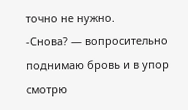точно не нужно.
-Снова? — вопросительно поднимаю бровь и в упор смотрю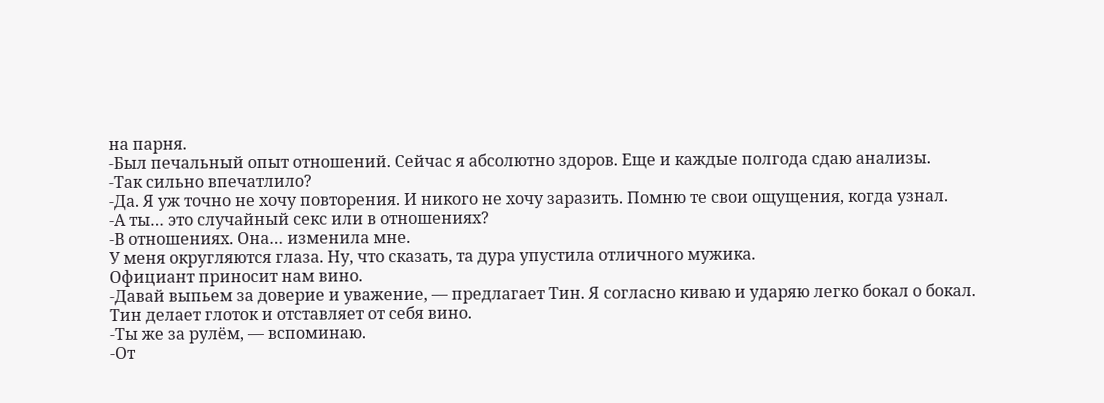на парня.
-Был печальный опыт отношений. Сейчас я абсолютно здоров. Еще и каждые полгода сдаю анализы.
-Так сильно впечатлило?
-Да. Я уж точно не хочу повторения. И никого не хочу заразить. Помню те свои ощущения, когда узнал.
-А ты… это случайный секс или в отношениях?
-В отношениях. Она… изменила мне.
У меня округляются глаза. Ну, что сказать, та дура упустила отличного мужика.
Официант приносит нам вино.
-Давай выпьем за доверие и уважение, — предлагает Тин. Я согласно киваю и ударяю легко бокал о бокал.
Тин делает глоток и отставляет от себя вино.
-Ты же за рулём, — вспоминаю.
-От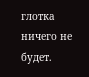глотка ничего не будет.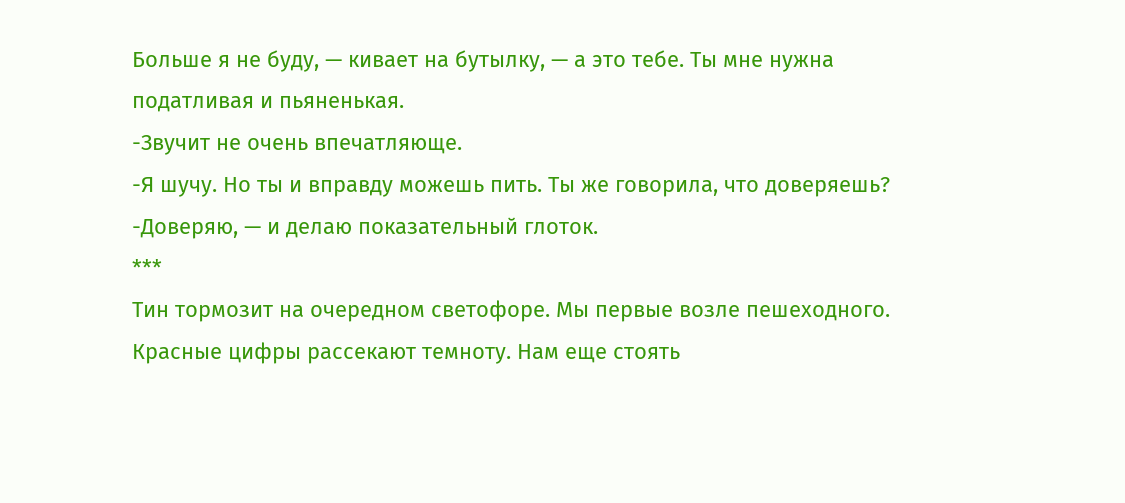Больше я не буду, — кивает на бутылку, — а это тебе. Ты мне нужна податливая и пьяненькая.
-Звучит не очень впечатляюще.
-Я шучу. Но ты и вправду можешь пить. Ты же говорила, что доверяешь?
-Доверяю, — и делаю показательный глоток.
***
Тин тормозит на очередном светофоре. Мы первые возле пешеходного. Красные цифры рассекают темноту. Нам еще стоять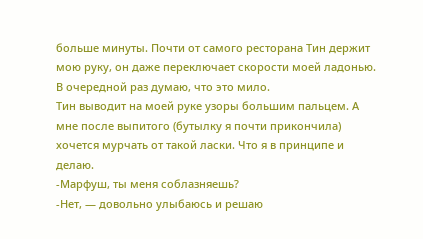больше минуты. Почти от самого ресторана Тин держит мою руку, он даже переключает скорости моей ладонью. В очередной раз думаю, что это мило.
Тин выводит на моей руке узоры большим пальцем. А мне после выпитого (бутылку я почти прикончила) хочется мурчать от такой ласки. Что я в принципе и делаю.
-Марфуш, ты меня соблазняешь?
-Нет, — довольно улыбаюсь и решаю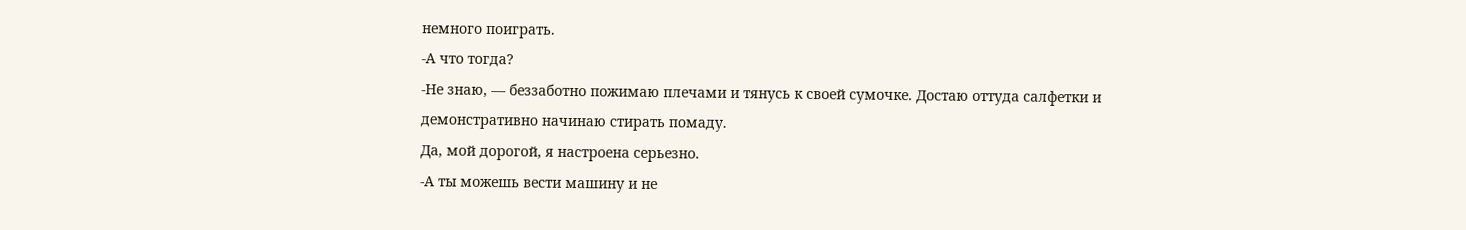немного поиграть.
-А что тогда?
-Не знаю, — беззаботно пожимаю плечами и тянусь к своей сумочке. Достаю оттуда салфетки и демонстративно начинаю стирать помаду.
Да, мой дорогой, я настроена серьезно.
-А ты можешь вести машину и не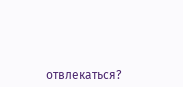отвлекаться?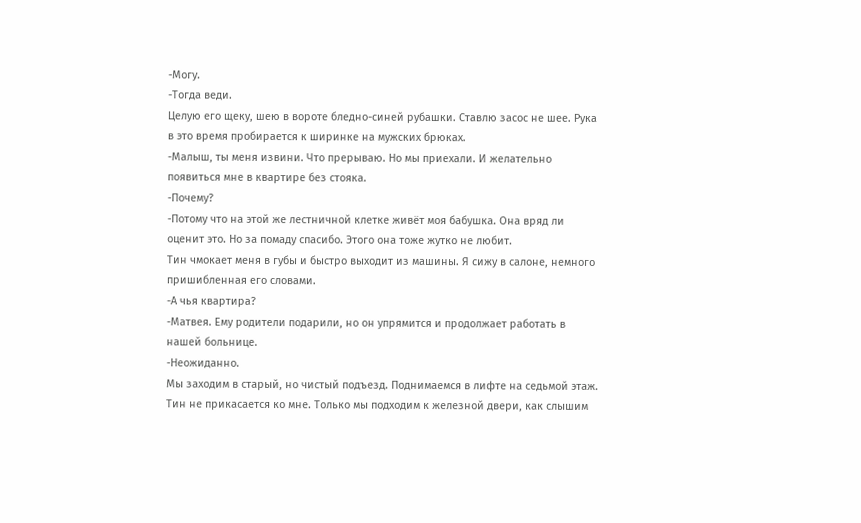-Могу.
-Тогда веди.
Целую его щеку, шею в вороте бледно-синей рубашки. Ставлю засос не шее. Рука в это время пробирается к ширинке на мужских брюках.
-Малыш, ты меня извини. Что прерываю. Но мы приехали. И желательно появиться мне в квартире без стояка.
-Почему?
-Потому что на этой же лестничной клетке живёт моя бабушка. Она вряд ли оценит это. Но за помаду спасибо. Этого она тоже жутко не любит.
Тин чмокает меня в губы и быстро выходит из машины. Я сижу в салоне, немного пришибленная его словами.
-А чья квартира?
-Матвея. Ему родители подарили, но он упрямится и продолжает работать в нашей больнице.
-Неожиданно.
Мы заходим в старый, но чистый подъезд. Поднимаемся в лифте на седьмой этаж. Тин не прикасается ко мне. Только мы подходим к железной двери, как слышим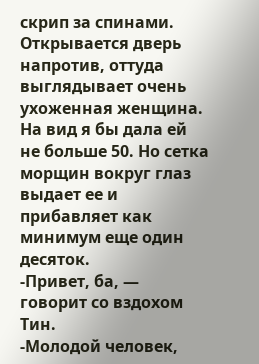скрип за спинами. Открывается дверь напротив, оттуда выглядывает очень ухоженная женщина. На вид я бы дала ей не больше 50. Но сетка морщин вокруг глаз выдает ее и прибавляет как минимум еще один десяток.
-Привет, ба, — говорит со вздохом Тин.
-Молодой человек,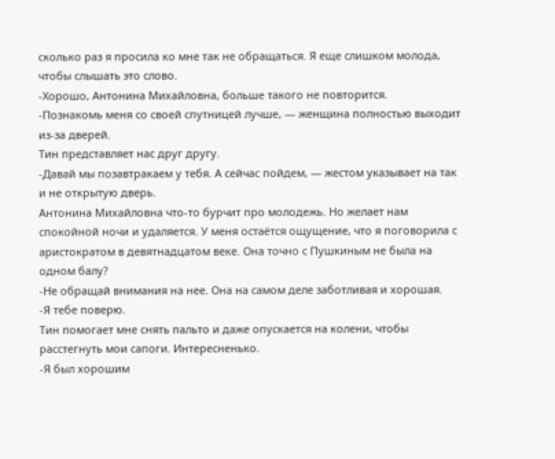сколько раз я просила ко мне так не обращаться. Я еще слишком молода, чтобы слышать это слово.
-Хорошо, Антонина Михайловна, больше такого не повторится.
-Познакомь меня со своей спутницей лучше, — женщина полностью выходит из-за дверей.
Тин представляет нас друг другу.
-Давай мы позавтракаем у тебя. А сейчас пойдем, — жестом указывает на так и не открытую дверь.
Антонина Михайловна что-то бурчит про молодежь. Но желает нам спокойной ночи и удаляется. У меня остаётся ощущение, что я поговорила с аристократом в девятнадцатом веке. Она точно с Пушкиным не была на одном балу?
-Не обращай внимания на нее. Она на самом деле заботливая и хорошая.
-Я тебе поверю.
Тин помогает мне снять пальто и даже опускается на колени, чтобы расстегнуть мои сапоги. Интересненько.
-Я был хорошим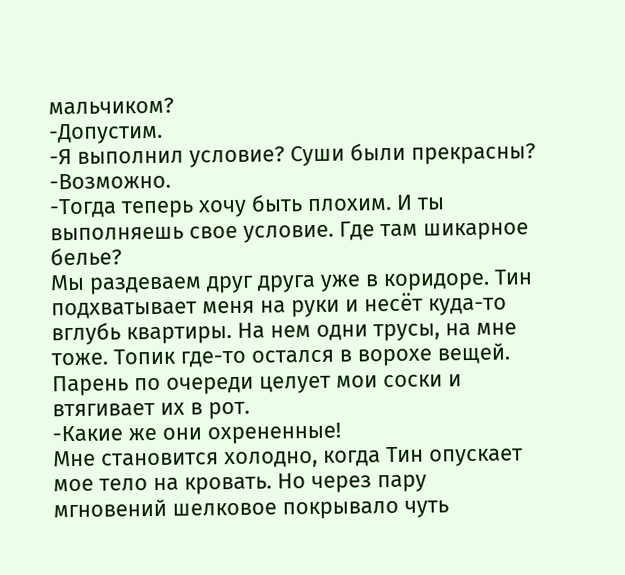мальчиком?
-Допустим.
-Я выполнил условие? Суши были прекрасны?
-Возможно.
-Тогда теперь хочу быть плохим. И ты выполняешь свое условие. Где там шикарное белье?
Мы раздеваем друг друга уже в коридоре. Тин подхватывает меня на руки и несёт куда-то вглубь квартиры. На нем одни трусы, на мне тоже. Топик где-то остался в ворохе вещей. Парень по очереди целует мои соски и втягивает их в рот.
-Какие же они охрененные!
Мне становится холодно, когда Тин опускает мое тело на кровать. Но через пару мгновений шелковое покрывало чуть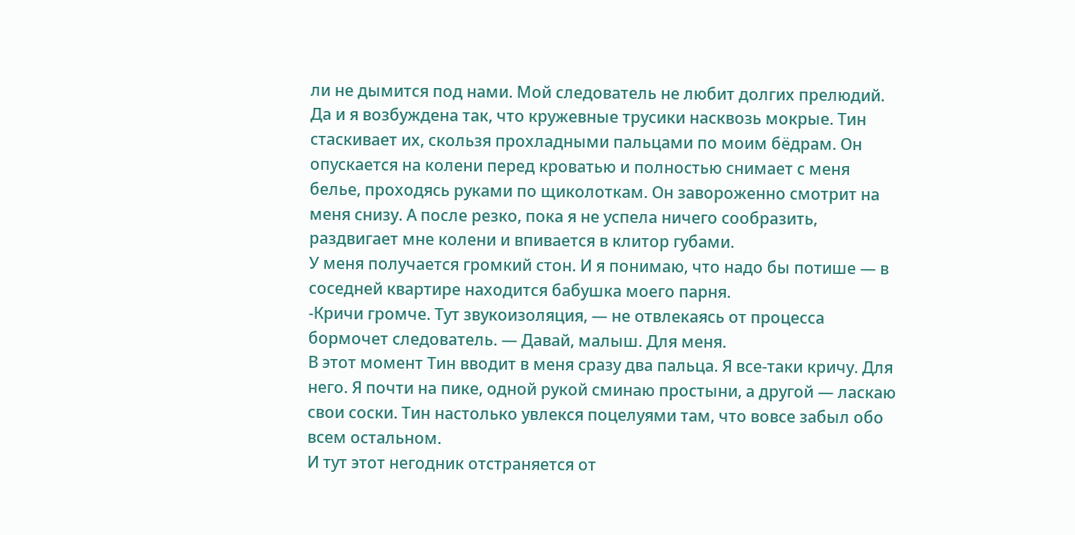ли не дымится под нами. Мой следователь не любит долгих прелюдий. Да и я возбуждена так, что кружевные трусики насквозь мокрые. Тин стаскивает их, скользя прохладными пальцами по моим бёдрам. Он опускается на колени перед кроватью и полностью снимает с меня белье, проходясь руками по щиколоткам. Он завороженно смотрит на меня снизу. А после резко, пока я не успела ничего сообразить, раздвигает мне колени и впивается в клитор губами.
У меня получается громкий стон. И я понимаю, что надо бы потише — в соседней квартире находится бабушка моего парня.
-Кричи громче. Тут звукоизоляция, — не отвлекаясь от процесса бормочет следователь. — Давай, малыш. Для меня.
В этот момент Тин вводит в меня сразу два пальца. Я все-таки кричу. Для него. Я почти на пике, одной рукой сминаю простыни, а другой — ласкаю свои соски. Тин настолько увлекся поцелуями там, что вовсе забыл обо всем остальном.
И тут этот негодник отстраняется от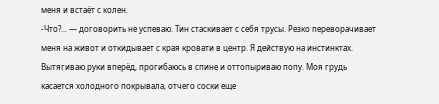меня и встаёт с колен.
-Что?... — договорить не успеваю. Тин стаскивает с себя трусы. Резко переворачивает меня на живот и откидывает с края кровати в центр. Я действую на инстинктах. Вытягиваю руки вперёд, прогибаюсь в спине и оттопыриваю попу. Моя грудь касается холодного покрывала, отчего соски еще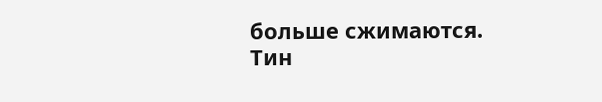больше сжимаются.
Тин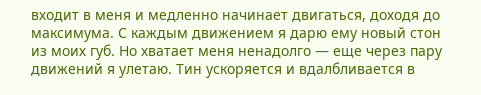входит в меня и медленно начинает двигаться, доходя до максимума. С каждым движением я дарю ему новый стон из моих губ. Но хватает меня ненадолго — еще через пару движений я улетаю. Тин ускоряется и вдалбливается в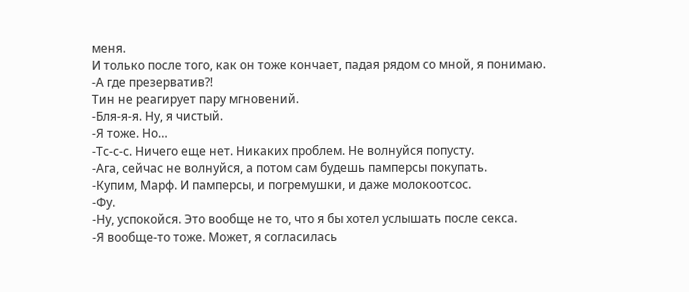меня.
И только после того, как он тоже кончает, падая рядом со мной, я понимаю.
-А где презерватив?!
Тин не реагирует пару мгновений.
-Бля-я-я. Ну, я чистый.
-Я тоже. Но…
-Тс-с-с. Ничего еще нет. Никаких проблем. Не волнуйся попусту.
-Ага, сейчас не волнуйся, а потом сам будешь памперсы покупать.
-Купим, Марф. И памперсы, и погремушки, и даже молокоотсос.
-Фу.
-Ну, успокойся. Это вообще не то, что я бы хотел услышать после секса.
-Я вообще-то тоже. Может, я согласилась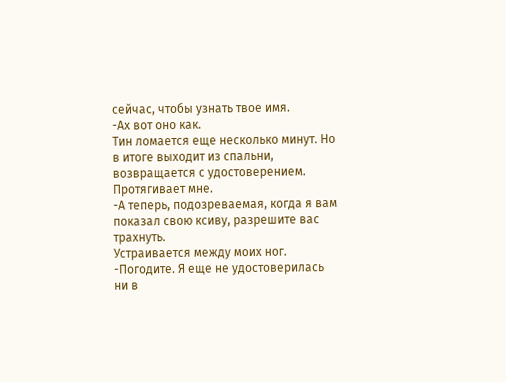сейчас, чтобы узнать твое имя.
-Ах вот оно как.
Тин ломается еще несколько минут. Но в итоге выходит из спальни, возвращается с удостоверением. Протягивает мне.
-А теперь, подозреваемая, когда я вам показал свою ксиву, разрешите вас трахнуть.
Устраивается между моих ног.
-Погодите. Я еще не удостоверилась ни в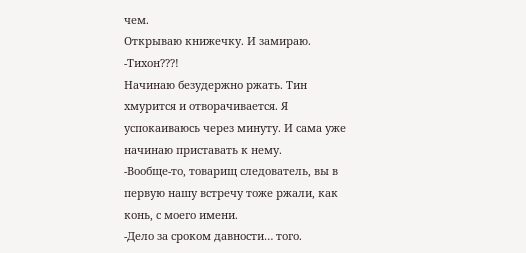чем.
Открываю книжечку. И замираю.
-Тихон???!
Начинаю безудержно ржать. Тин хмурится и отворачивается. Я успокаиваюсь через минуту. И сама уже начинаю приставать к нему.
-Вообще-то, товарищ следователь, вы в первую нашу встречу тоже ржали, как конь, с моего имени.
-Дело за сроком давности… того.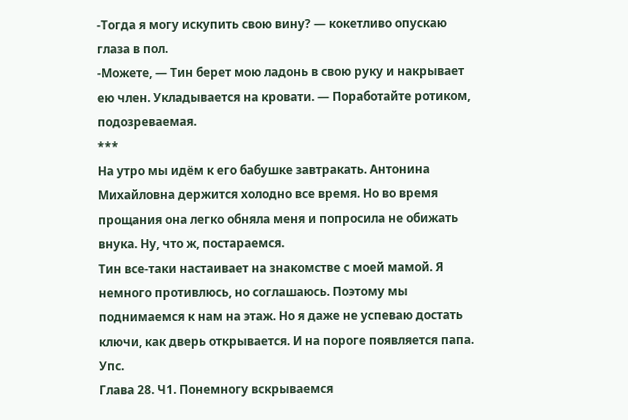-Тогда я могу искупить свою вину? — кокетливо опускаю глаза в пол.
-Можете, — Тин берет мою ладонь в свою руку и накрывает ею член. Укладывается на кровати. — Поработайте ротиком, подозреваемая.
***
На утро мы идём к его бабушке завтракать. Антонина Михайловна держится холодно все время. Но во время прощания она легко обняла меня и попросила не обижать внука. Ну, что ж, постараемся.
Тин все-таки настаивает на знакомстве с моей мамой. Я немного противлюсь, но соглашаюсь. Поэтому мы поднимаемся к нам на этаж. Но я даже не успеваю достать ключи, как дверь открывается. И на пороге появляется папа. Упс.
Глава 28. Ч1. Понемногу вскрываемся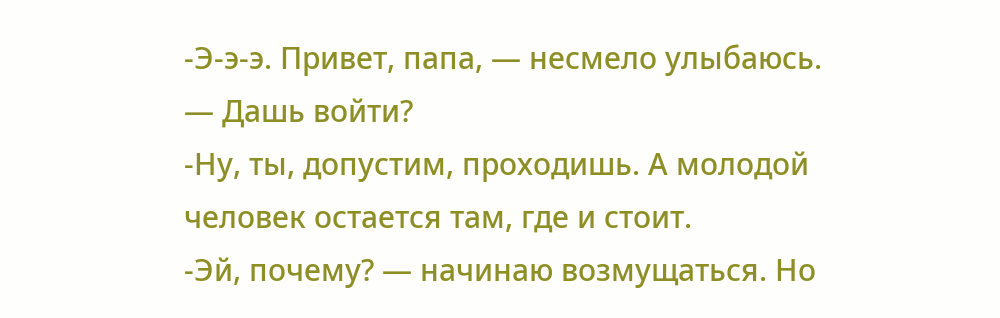-Э-э-э. Привет, папа, — несмело улыбаюсь. — Дашь войти?
-Ну, ты, допустим, проходишь. А молодой человек остается там, где и стоит.
-Эй, почему? — начинаю возмущаться. Но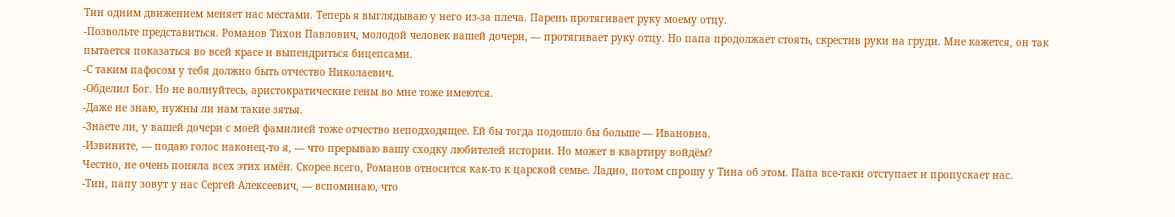Тин одним движением меняет нас местами. Теперь я выглядываю у него из-за плеча. Парень протягивает руку моему отцу.
-Позвольте представиться. Романов Тихон Павлович, молодой человек вашей дочери, — протягивает руку отцу. Но папа продолжает стоять, скрестив руки на груди. Мне кажется, он так пытается показаться во всей красе и выпендриться бицепсами.
-С таким пафосом у тебя должно быть отчество Николаевич.
-Обделил Бог. Но не волнуйтесь, аристократические гены во мне тоже имеются.
-Даже не знаю, нужны ли нам такие зятья.
-Знаете ли, у вашей дочери с моей фамилией тоже отчество неподходящее. Ей бы тогда подошло бы больше — Ивановна.
-Извините, — подаю голос наконец-то я, — что прерываю вашу сходку любителей истории. Но может в квартиру войдём?
Честно, не очень поняла всех этих имён. Скорее всего, Романов относится как-то к царской семье. Ладно, потом спрошу у Тина об этом. Папа все-таки отступает и пропускает нас.
-Тин, папу зовут у нас Сергей Алексеевич, — вспоминаю, что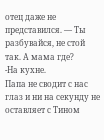отец даже не представился. — Ты разбувайся, не стой так. А мама где?
-На кухне.
Папа не сводит с нас глаз и ни на секунду не оставляет с Тином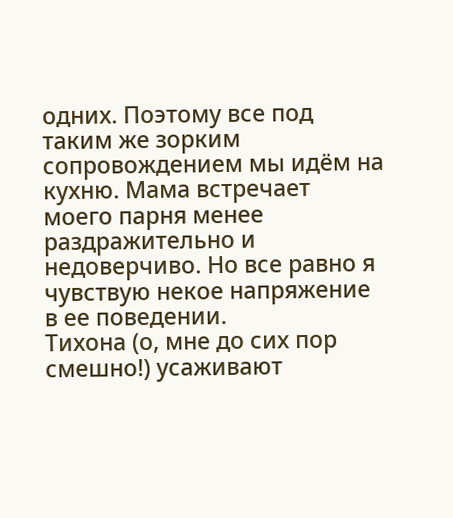одних. Поэтому все под таким же зорким сопровождением мы идём на кухню. Мама встречает моего парня менее раздражительно и недоверчиво. Но все равно я чувствую некое напряжение в ее поведении.
Тихона (о, мне до сих пор смешно!) усаживают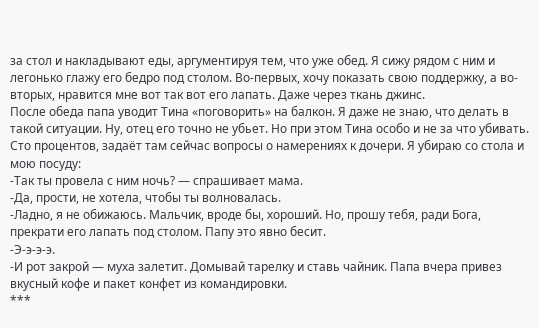за стол и накладывают еды, аргументируя тем, что уже обед. Я сижу рядом с ним и легонько глажу его бедро под столом. Во-первых, хочу показать свою поддержку, а во-вторых, нравится мне вот так вот его лапать. Даже через ткань джинс.
После обеда папа уводит Тина «поговорить» на балкон. Я даже не знаю, что делать в такой ситуации. Ну, отец его точно не убьет. Но при этом Тина особо и не за что убивать. Сто процентов, задаёт там сейчас вопросы о намерениях к дочери. Я убираю со стола и мою посуду:
-Так ты провела с ним ночь? — спрашивает мама.
-Да, прости, не хотела, чтобы ты волновалась.
-Ладно, я не обижаюсь. Мальчик, вроде бы, хороший. Но, прошу тебя, ради Бога, прекрати его лапать под столом. Папу это явно бесит.
-Э-э-э-э.
-И рот закрой — муха залетит. Домывай тарелку и ставь чайник. Папа вчера привез вкусный кофе и пакет конфет из командировки.
***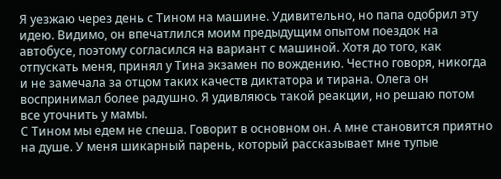Я уезжаю через день с Тином на машине. Удивительно, но папа одобрил эту идею. Видимо, он впечатлился моим предыдущим опытом поездок на автобусе, поэтому согласился на вариант с машиной. Хотя до того, как отпускать меня, принял у Тина экзамен по вождению. Честно говоря, никогда и не замечала за отцом таких качеств диктатора и тирана. Олега он воспринимал более радушно. Я удивляюсь такой реакции, но решаю потом все уточнить у мамы.
С Тином мы едем не спеша. Говорит в основном он. А мне становится приятно на душе. У меня шикарный парень, который рассказывает мне тупые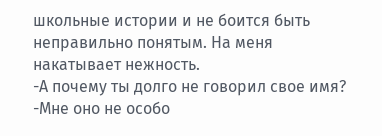школьные истории и не боится быть неправильно понятым. На меня накатывает нежность.
-А почему ты долго не говорил свое имя?
-Мне оно не особо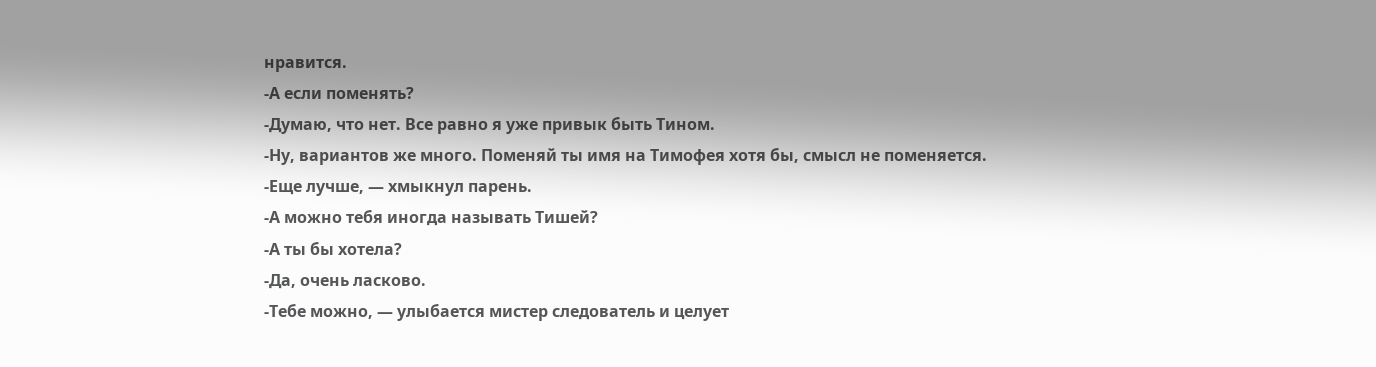нравится.
-А если поменять?
-Думаю, что нет. Все равно я уже привык быть Тином.
-Ну, вариантов же много. Поменяй ты имя на Тимофея хотя бы, смысл не поменяется.
-Еще лучше, — хмыкнул парень.
-А можно тебя иногда называть Тишей?
-А ты бы хотела?
-Да, очень ласково.
-Тебе можно, — улыбается мистер следователь и целует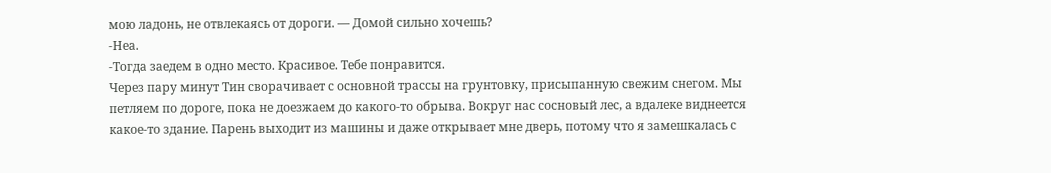мою ладонь, не отвлекаясь от дороги. — Домой сильно хочешь?
-Неа.
-Тогда заедем в одно место. Красивое. Тебе понравится.
Через пару минут Тин сворачивает с основной трассы на грунтовку, присыпанную свежим снегом. Мы петляем по дороге, пока не доезжаем до какого-то обрыва. Вокруг нас сосновый лес, а вдалеке виднеется какое-то здание. Парень выходит из машины и даже открывает мне дверь, потому что я замешкалась с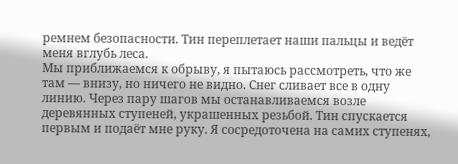ремнем безопасности. Тин переплетает наши пальцы и ведёт меня вглубь леса.
Мы приближаемся к обрыву, я пытаюсь рассмотреть, что же там — внизу, но ничего не видно. Снег сливает все в одну линию. Через пару шагов мы останавливаемся возле деревянных ступеней, украшенных резьбой. Тин спускается первым и подаёт мне руку. Я сосредоточена на самих ступенях,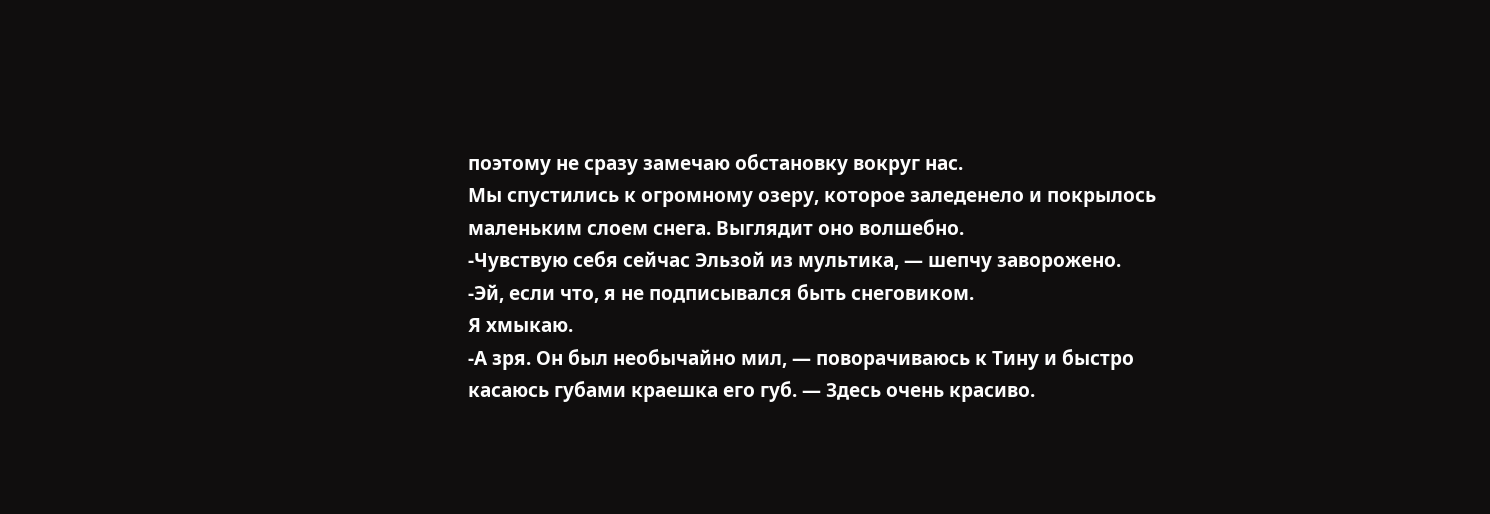поэтому не сразу замечаю обстановку вокруг нас.
Мы спустились к огромному озеру, которое заледенело и покрылось маленьким слоем снега. Выглядит оно волшебно.
-Чувствую себя сейчас Эльзой из мультика, — шепчу заворожено.
-Эй, если что, я не подписывался быть снеговиком.
Я хмыкаю.
-А зря. Он был необычайно мил, — поворачиваюсь к Тину и быстро касаюсь губами краешка его губ. — Здесь очень красиво.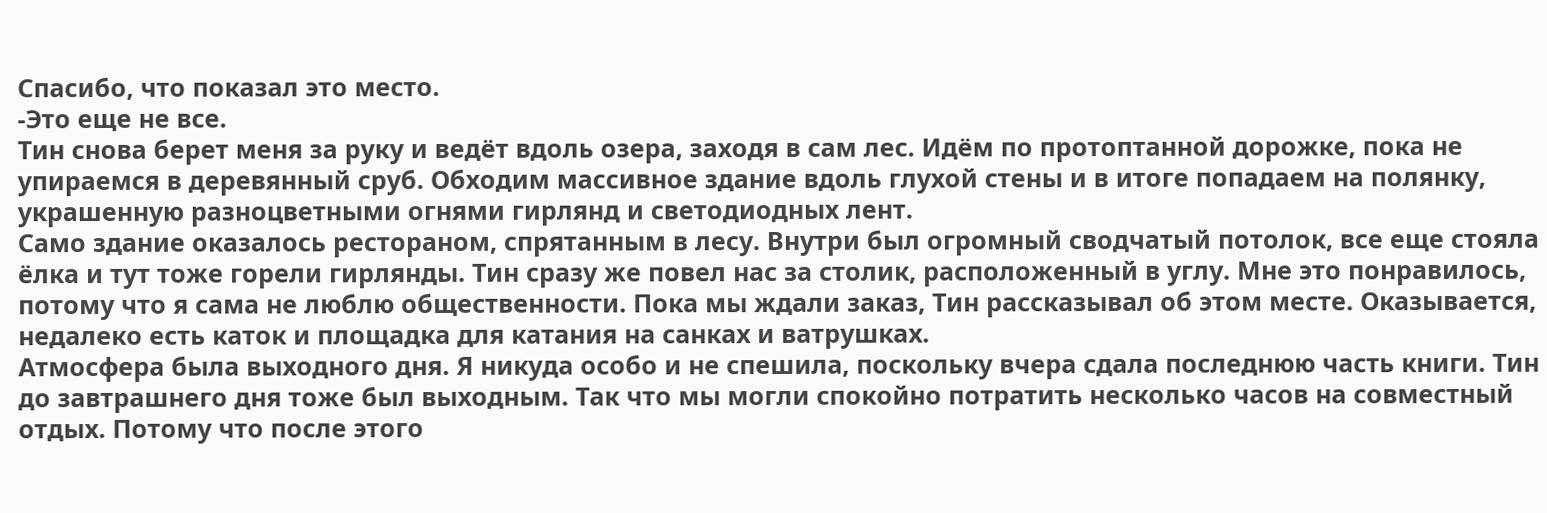Спасибо, что показал это место.
-Это еще не все.
Тин снова берет меня за руку и ведёт вдоль озера, заходя в сам лес. Идём по протоптанной дорожке, пока не упираемся в деревянный сруб. Обходим массивное здание вдоль глухой стены и в итоге попадаем на полянку, украшенную разноцветными огнями гирлянд и светодиодных лент.
Само здание оказалось рестораном, спрятанным в лесу. Внутри был огромный сводчатый потолок, все еще стояла ёлка и тут тоже горели гирлянды. Тин сразу же повел нас за столик, расположенный в углу. Мне это понравилось, потому что я сама не люблю общественности. Пока мы ждали заказ, Тин рассказывал об этом месте. Оказывается, недалеко есть каток и площадка для катания на санках и ватрушках.
Атмосфера была выходного дня. Я никуда особо и не спешила, поскольку вчера сдала последнюю часть книги. Тин до завтрашнего дня тоже был выходным. Так что мы могли спокойно потратить несколько часов на совместный отдых. Потому что после этого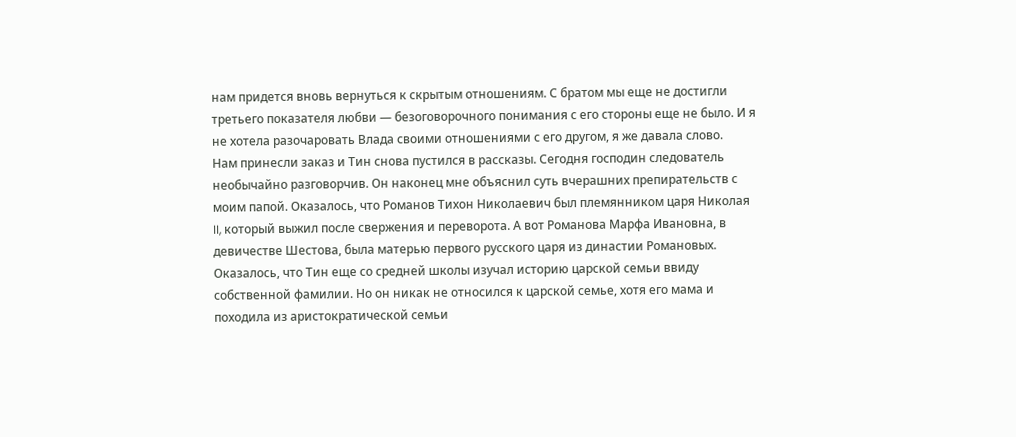нам придется вновь вернуться к скрытым отношениям. С братом мы еще не достигли третьего показателя любви — безоговорочного понимания с его стороны еще не было. И я не хотела разочаровать Влада своими отношениями с его другом, я же давала слово.
Нам принесли заказ и Тин снова пустился в рассказы. Сегодня господин следователь необычайно разговорчив. Он наконец мне объяснил суть вчерашних препирательств с моим папой. Оказалось, что Романов Тихон Николаевич был племянником царя Николая II, который выжил после свержения и переворота. А вот Романова Марфа Ивановна, в девичестве Шестова, была матерью первого русского царя из династии Романовых. Оказалось, что Тин еще со средней школы изучал историю царской семьи ввиду собственной фамилии. Но он никак не относился к царской семье, хотя его мама и походила из аристократической семьи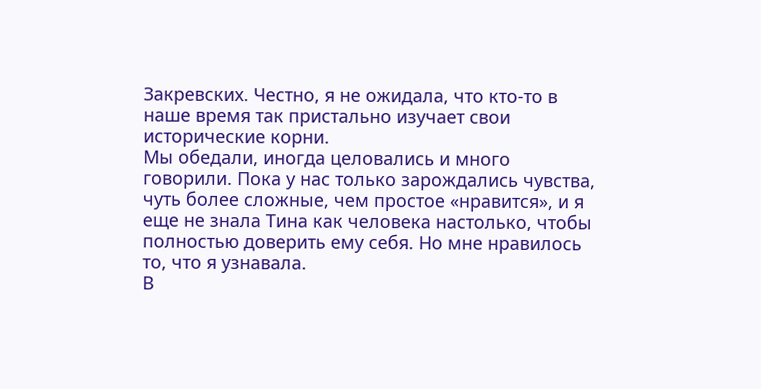Закревских. Честно, я не ожидала, что кто-то в наше время так пристально изучает свои исторические корни.
Мы обедали, иногда целовались и много говорили. Пока у нас только зарождались чувства, чуть более сложные, чем простое «нравится», и я еще не знала Тина как человека настолько, чтобы полностью доверить ему себя. Но мне нравилось то, что я узнавала.
В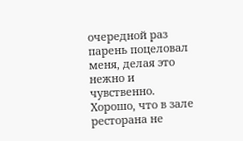очередной раз парень поцеловал меня, делая это нежно и чувственно. Хорошо, что в зале ресторана не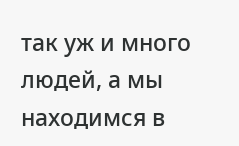так уж и много людей, а мы находимся в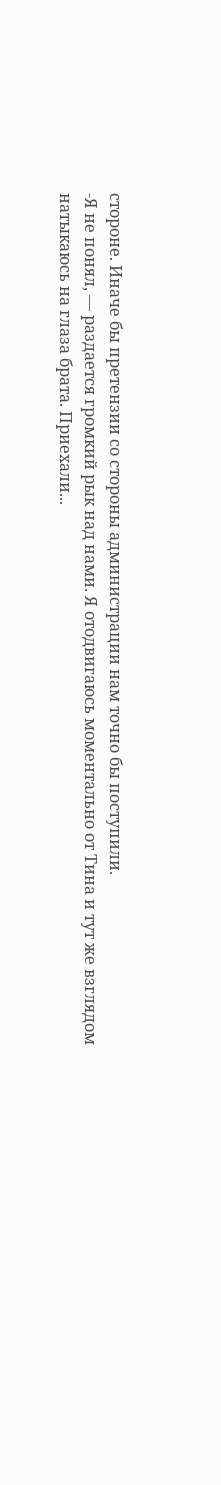стороне. Иначе бы претензии со стороны администрации нам точно бы поступили.
-Я не понял, — раздается громкий рык над нами. Я отодвигаюсь моментально от Тина и тут же взглядом натыкаюсь на глаза брата. Приехали...